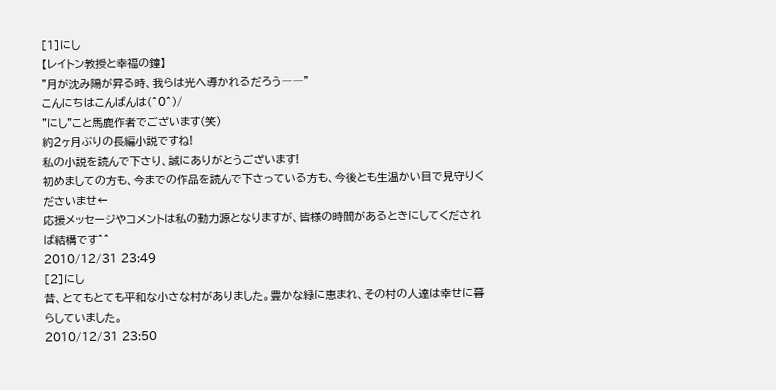[1]にし
【レイトン教授と幸福の鐘】
"月が沈み陽が昇る時、我らは光へ導かれるだろう――"
こんにちはこんばんは(^0^)/
"にし"こと馬鹿作者でございます(笑)
約2ヶ月ぶりの長編小説ですね!
私の小説を読んで下さり、誠にありがとうございます!
初めましての方も、今までの作品を読んで下さっている方も、今後とも生温かい目で見守りくださいませ←
応援メッセージやコメントは私の動力源となりますが、皆様の時間があるときにしてくだされば結構です^^
2010/12/31 23:49
[2]にし
昔、とてもとても平和な小さな村がありました。豊かな緑に恵まれ、その村の人達は幸せに暮らしていました。
2010/12/31 23:50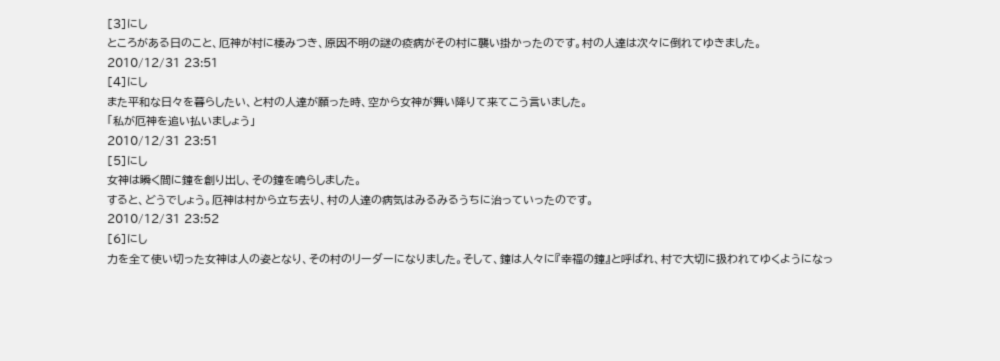[3]にし
ところがある日のこと、厄神が村に棲みつき、原因不明の謎の疫病がその村に襲い掛かったのです。村の人達は次々に倒れてゆきました。
2010/12/31 23:51
[4]にし
また平和な日々を暮らしたい、と村の人達が願った時、空から女神が舞い降りて来てこう言いました。
「私が厄神を追い払いましょう」
2010/12/31 23:51
[5]にし
女神は瞬く間に鐘を創り出し、その鐘を鳴らしました。
すると、どうでしょう。厄神は村から立ち去り、村の人達の病気はみるみるうちに治っていったのです。
2010/12/31 23:52
[6]にし
力を全て使い切った女神は人の姿となり、その村のリーダーになりました。そして、鐘は人々に『幸福の鐘』と呼ばれ、村で大切に扱われてゆくようになっ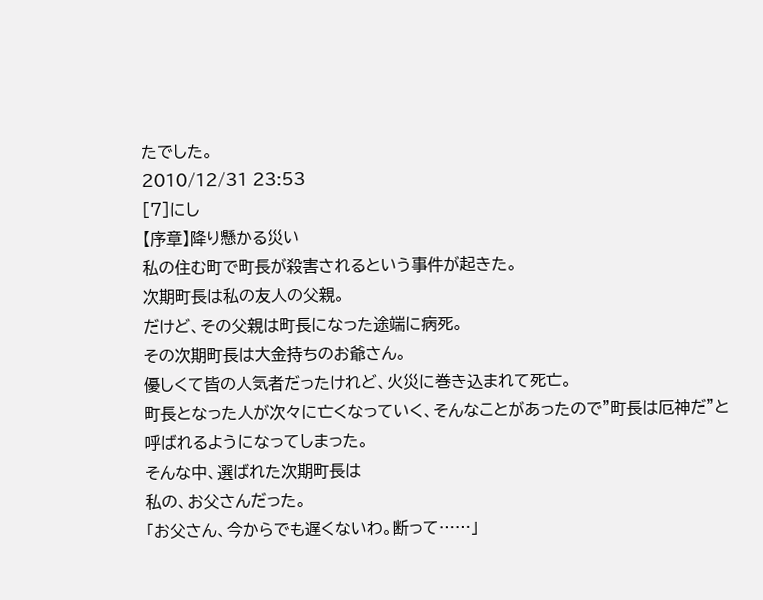たでした。
2010/12/31 23:53
[7]にし
【序章】降り懸かる災い
私の住む町で町長が殺害されるという事件が起きた。
次期町長は私の友人の父親。
だけど、その父親は町長になった途端に病死。
その次期町長は大金持ちのお爺さん。
優しくて皆の人気者だったけれど、火災に巻き込まれて死亡。
町長となった人が次々に亡くなっていく、そんなことがあったので"町長は厄神だ"と呼ばれるようになってしまった。
そんな中、選ばれた次期町長は
私の、お父さんだった。
「お父さん、今からでも遅くないわ。断って……」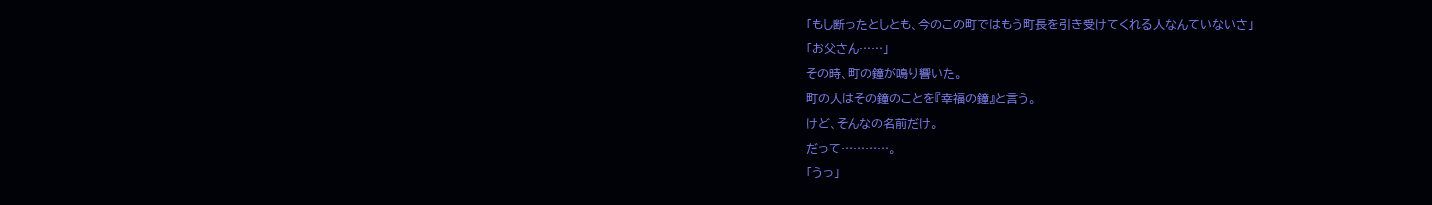「もし断ったとしとも、今のこの町ではもう町長を引き受けてくれる人なんていないさ」
「お父さん……」
その時、町の鐘が鳴り響いた。
町の人はその鐘のことを『幸福の鐘』と言う。
けど、そんなの名前だけ。
だって…………。
「うっ」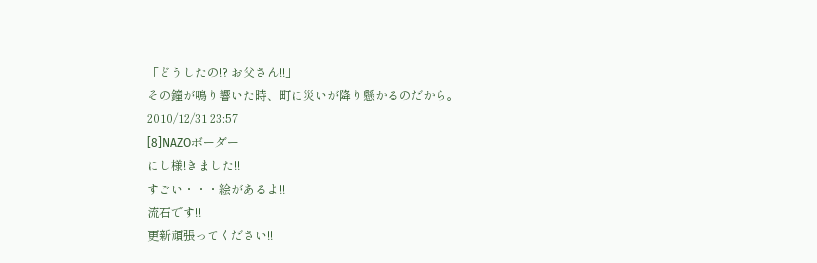「どうしたの!? お父さん!!」
その鐘が鳴り響いた時、町に災いが降り懸かるのだから。
2010/12/31 23:57
[8]NAZOボーダー
にし様!きました!!
すごい・・・絵があるよ!!
流石です!!
更新頑張ってください!!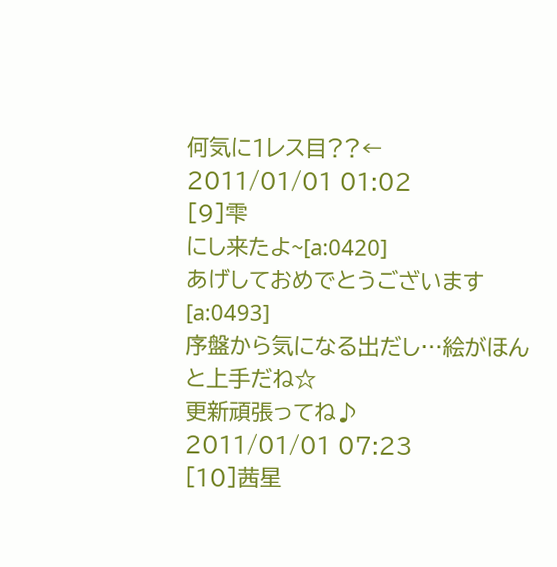何気に1レス目??←
2011/01/01 01:02
[9]雫
にし来たよ~[a:0420]
あげしておめでとうございます[a:0493]
序盤から気になる出だし…絵がほんと上手だね☆
更新頑張ってね♪
2011/01/01 07:23
[10]茜星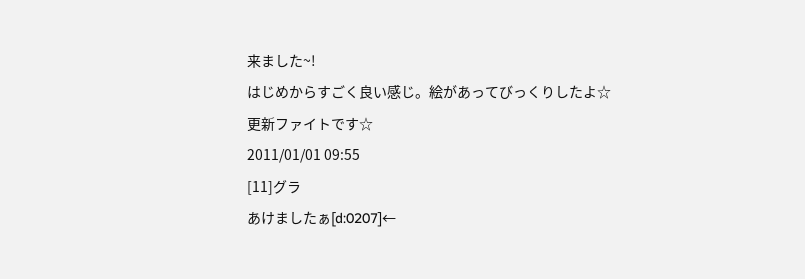来ました~!
はじめからすごく良い感じ。絵があってびっくりしたよ☆
更新ファイトです☆
2011/01/01 09:55
[11]グラ
あけましたぁ[d:0207]←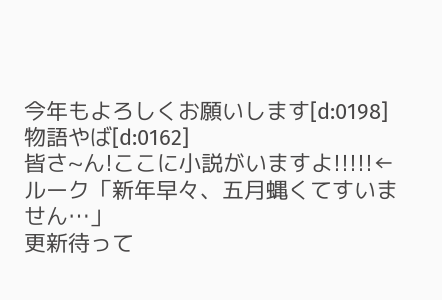今年もよろしくお願いします[d:0198]
物語やば[d:0162]
皆さ~ん!ここに小説がいますよ!!!!!←
ルーク「新年早々、五月蝿くてすいません…」
更新待って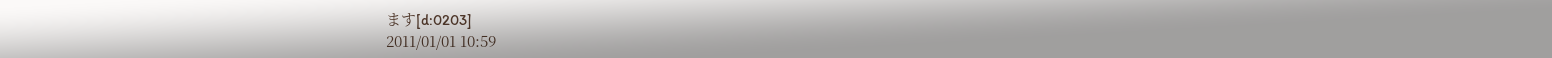ます[d:0203]
2011/01/01 10:59